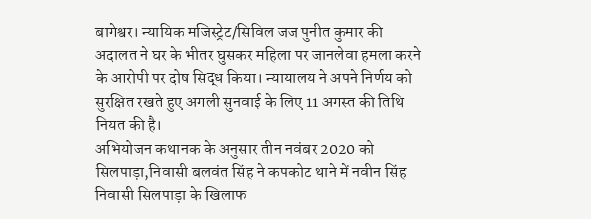बागेश्वर। न्यायिक मजिस्ट्रेट/सिविल जज पुनीत कुमार की अदालत ने घर के भीतर घुसकर महिला पर जानलेवा हमला करने के आरोपी पर दोष सिद्ध किया। न्यायालय ने अपने निर्णय को सुरक्षित रखते हुए अगली सुनवाई के लिए 11 अगस्त की तिथि नियत की है।
अभियोजन कथानक के अनुसार तीन नवंबर 2020 को सिलपाड़ा,निवासी बलवंत सिंह ने कपकोट थाने में नवीन सिंह निवासी सिलपाड़ा के खिलाफ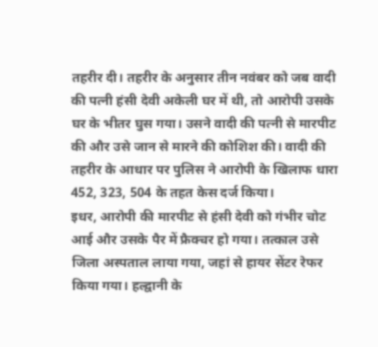तहरीर दी। तहरीर के अनुसार तीन नवंबर को जब वादी की पत्नी हंसी देवी अकेली घर में थी, तो आरोपी उसके घर के भीतर घुस गया। उसने वादी की पत्नी से मारपीट की और उसे जान से मारने की कोशिश की। वादी की तहरीर के आधार पर पुलिस ने आरोपी के खिलाफ धारा 452, 323, 504 के तहत केस दर्ज किया।
इधर, आरोपी की मारपीट से हंसी देवी को गंभीर चोट आई और उसके पैर में फ्रैक्चर हो गया। तत्काल उसे जिला अस्पताल लाया गया, जहां से हायर सेंटर रेफर किया गया। हल्द्वानी के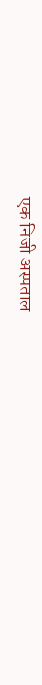एक निजी अस्पताल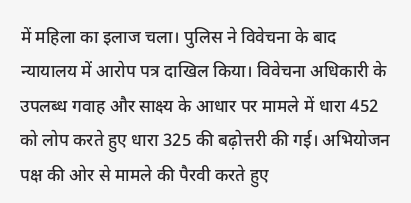में महिला का इलाज चला। पुलिस ने विवेचना के बाद न्यायालय में आरोप पत्र दाखिल किया। विवेचना अधिकारी के उपलब्ध गवाह और साक्ष्य के आधार पर मामले में धारा 452 को लोप करते हुए धारा 325 की बढ़ोत्तरी की गई। अभियोजन पक्ष की ओर से मामले की पैरवी करते हुए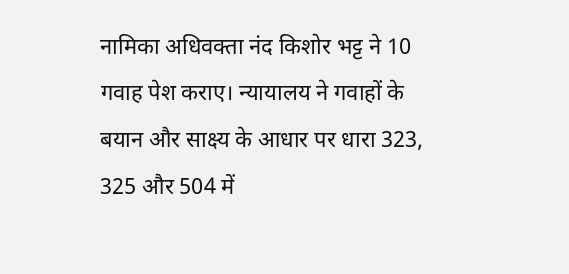नामिका अधिवक्ता नंद किशोर भट्ट ने 10 गवाह पेश कराए। न्यायालय ने गवाहों के बयान और साक्ष्य के आधार पर धारा 323, 325 और 504 में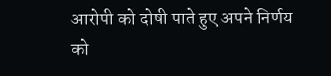आरोपी को दोषी पाते हुए अपने निर्णय को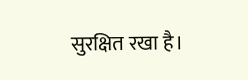सुरक्षित रखा है।